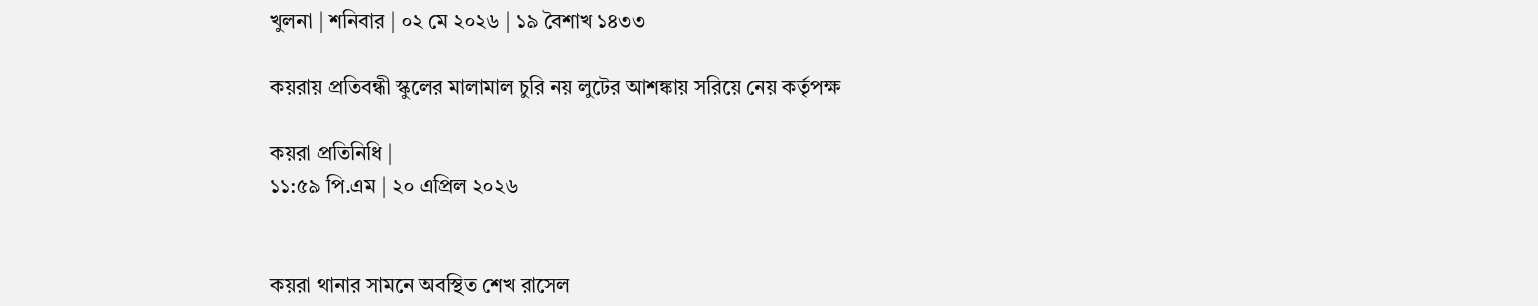খুলনা | শনিবার | ০২ মে ২০২৬ | ১৯ বৈশাখ ১৪৩৩

কয়রায় প্রতিবন্ধী স্কুলের মালামাল চুরি নয় লুটের আশঙ্কায় সরিয়ে নেয় কর্তৃপক্ষ

কয়রা প্রতিনিধি |
১১:৫৯ পি.এম | ২০ এপ্রিল ২০২৬


কয়রা থানার সামনে অবস্থিত শেখ রাসেল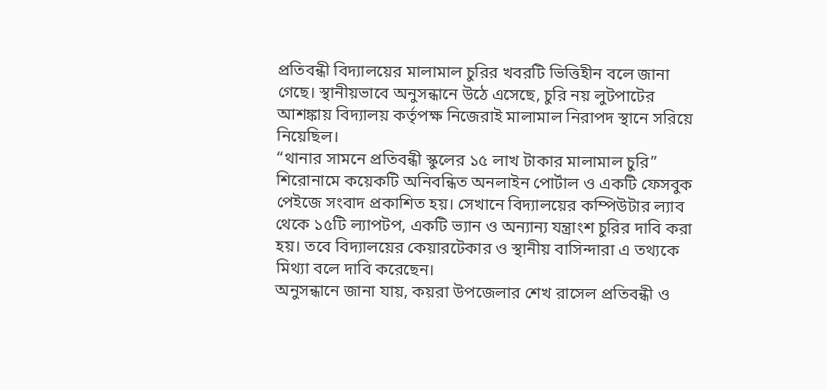প্রতিবন্ধী বিদ্যালয়ের মালামাল চুরির খবরটি ভিত্তিহীন বলে জানা গেছে। স্থানীয়ভাবে অনুসন্ধানে উঠে এসেছে, চুরি নয় লুটপাটের আশঙ্কায় বিদ্যালয় কর্তৃপক্ষ নিজেরাই মালামাল নিরাপদ স্থানে সরিয়ে নিয়েছিল।
“থানার সামনে প্রতিবন্ধী স্কুলের ১৫ লাখ টাকার মালামাল চুরি” শিরোনামে কয়েকটি অনিবন্ধিত অনলাইন পোর্টাল ও একটি ফেসবুক পেইজে সংবাদ প্রকাশিত হয়। সেখানে বিদ্যালয়ের কম্পিউটার ল্যাব থেকে ১৫টি ল্যাপটপ, একটি ভ্যান ও অন্যান্য যন্ত্রাংশ চুরির দাবি করা হয়। তবে বিদ্যালয়ের কেয়ারটেকার ও স্থানীয় বাসিন্দারা এ তথ্যকে মিথ্যা বলে দাবি করেছেন।
অনুসন্ধানে জানা যায়, কয়রা উপজেলার শেখ রাসেল প্রতিবন্ধী ও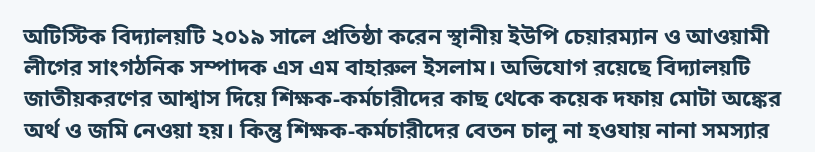অটিস্টিক বিদ্যালয়টি ২০১৯ সালে প্রতিষ্ঠা করেন স্থানীয় ইউপি চেয়ারম্যান ও আওয়ামী লীগের সাংগঠনিক সম্পাদক এস এম বাহারুল ইসলাম। অভিযোগ রয়েছে বিদ্যালয়টি জাতীয়করণের আশ্বাস দিয়ে শিক্ষক-কর্মচারীদের কাছ থেকে কয়েক দফায় মোটা অঙ্কের অর্থ ও জমি নেওয়া হয়। কিন্তু শিক্ষক-কর্মচারীদের বেতন চালু না হওযায় নানা সমস্যার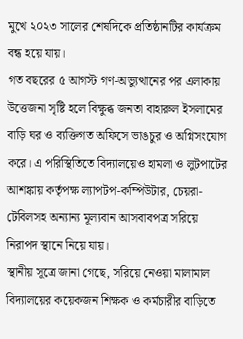মুখে ২০২৩ সালের শেষদিকে প্রতিষ্ঠানটির কার্যক্রম বন্ধ হয়ে যায়।
গত বছরের ৫ আগস্ট গণ-অভ্যুত্থানের পর এলাকায় উত্তেজনা সৃষ্টি হলে বিক্ষুব্ধ জনতা বাহারুল ইসলামের বাড়ি ঘর ও ব্যক্তিগত অফিসে ভাঙচুর ও অগ্নিসংযোগ করে। এ পরিস্থিতিতে বিদ্যালয়েও হামলা ও লুটপাটের আশঙ্কায় কর্তৃপক্ষ ল্যাপটপ-কম্পিউটার, চেয়রা-টেবিলসহ অন্যান্য মূল্যবান আসবাবপত্র সরিয়ে নিরাপদ স্থানে নিয়ে যায়।
স্থানীয় সূত্রে জানা গেছে, সরিয়ে নেওয়া মালামাল বিদ্যালয়ের কয়েকজন শিক্ষক ও কর্মচারীর বাড়িতে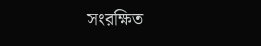সংরক্ষিত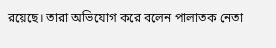রয়েছে। তারা অভিযোগ করে বলেন পালাতক নেতা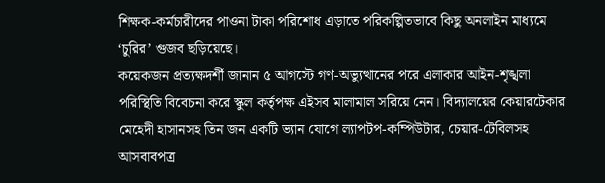শিক্ষক-কর্মচারীদের পাওনা টাকা পরিশোধ এড়াতে পরিকল্পিতভাবে কিছু অনলাইন মাধ্যমে ‘চুরির’ গুজব ছড়িয়েছে।
কয়েকজন প্রত্যক্ষদর্শী জানান ৫ আগস্টে গণ-অভ্যুত্থানের পরে এলাকার আইন-শৃঙ্খলা পরিস্থিতি বিবেচনা করে স্কুল কর্তৃপক্ষ এইসব মালামাল সরিয়ে নেন। বিদ্যালয়ের কেয়ারটেকার মেহেদী হাসানসহ তিন জন একটি ভ্যান যোগে ল্যাপটপ-কম্পিউটার, চেয়ার-টেবিলসহ আসবাবপত্র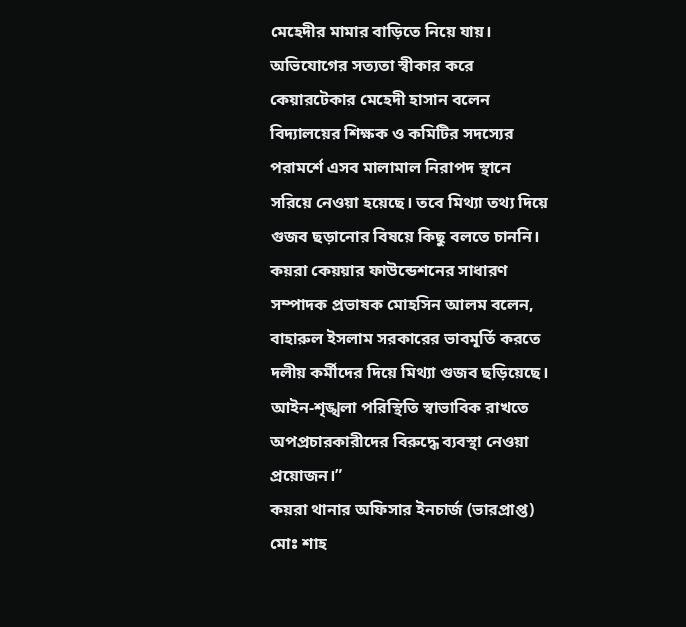মেহেদীর মামার বাড়িতে নিয়ে যায়।
অভিযোগের সত্যতা স্বীকার করে কেয়ারটেকার মেহেদী হাসান বলেন বিদ্যালয়ের শিক্ষক ও কমিটির সদস্যের পরামর্শে এসব মালামাল নিরাপদ স্থানে সরিয়ে নেওয়া হয়েছে। তবে মিথ্যা তথ্য দিয়ে গুজব ছড়ানোর বিষয়ে কিছু বলতে চাননি।
কয়রা কেয়য়ার ফাউন্ডেশনের সাধারণ সম্পাদক প্রভাষক মোহসিন আলম বলেন, বাহারুল ইসলাম সরকারের ভাবমূর্তি করতে দলীয় কর্মীদের দিয়ে মিথ্যা গুজব ছড়িয়েছে। আইন-শৃঙ্খলা পরিস্থিতি স্বাভাবিক রাখতে অপপ্রচারকারীদের বিরুদ্ধে ব্যবস্থা নেওয়া প্রয়োজন।”
কয়রা থানার অফিসার ইনচার্জ (ভারপ্রাপ্ত) মোঃ শাহ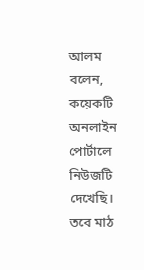আলম বলেন, কয়েকটি অনলাইন পোর্টালে নিউজটি দেখেছি। তবে মাঠ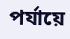পর্যায়ে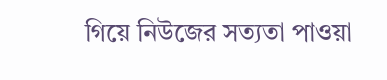গিয়ে নিউজের সত্যতা পাওয়া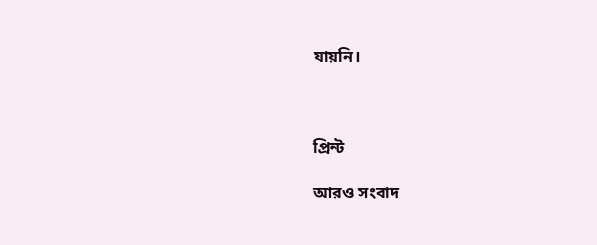যায়নি।



প্রিন্ট

আরও সংবাদ